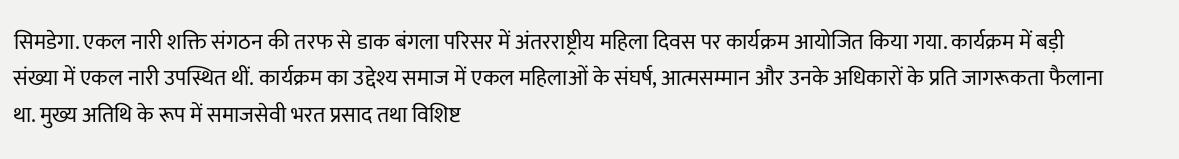सिमडेगा. एकल नारी शक्ति संगठन की तरफ से डाक बंगला परिसर में अंतरराष्ट्रीय महिला दिवस पर कार्यक्रम आयोजित किया गया. कार्यक्रम में बड़ी संख्या में एकल नारी उपस्थित थीं. कार्यक्रम का उद्देश्य समाज में एकल महिलाओं के संघर्ष, आत्मसम्मान और उनके अधिकारों के प्रति जागरूकता फैलाना था. मुख्य अतिथि के रूप में समाजसेवी भरत प्रसाद तथा विशिष्ट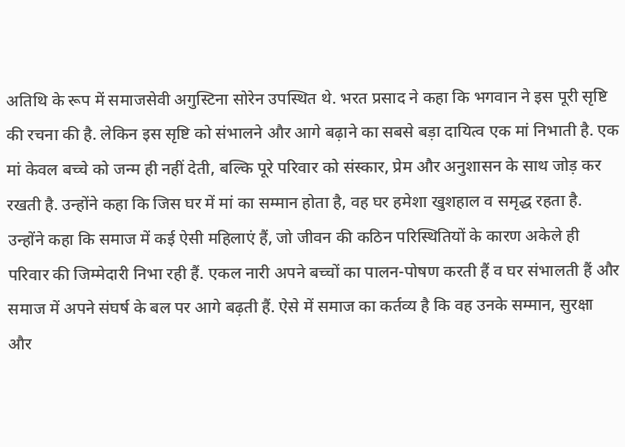अतिथि के रूप में समाजसेवी अगुस्टिना सोरेन उपस्थित थे. भरत प्रसाद ने कहा कि भगवान ने इस पूरी सृष्टि की रचना की है. लेकिन इस सृष्टि को संभालने और आगे बढ़ाने का सबसे बड़ा दायित्व एक मां निभाती है. एक मां केवल बच्चे को जन्म ही नहीं देती, बल्कि पूरे परिवार को संस्कार, प्रेम और अनुशासन के साथ जोड़ कर रखती है. उन्होंने कहा कि जिस घर में मां का सम्मान होता है, वह घर हमेशा खुशहाल व समृद्ध रहता है. उन्होंने कहा कि समाज में कई ऐसी महिलाएं हैं, जो जीवन की कठिन परिस्थितियों के कारण अकेले ही परिवार की जिम्मेदारी निभा रही हैं. एकल नारी अपने बच्चों का पालन-पोषण करती हैं व घर संभालती हैं और समाज में अपने संघर्ष के बल पर आगे बढ़ती हैं. ऐसे में समाज का कर्तव्य है कि वह उनके सम्मान, सुरक्षा और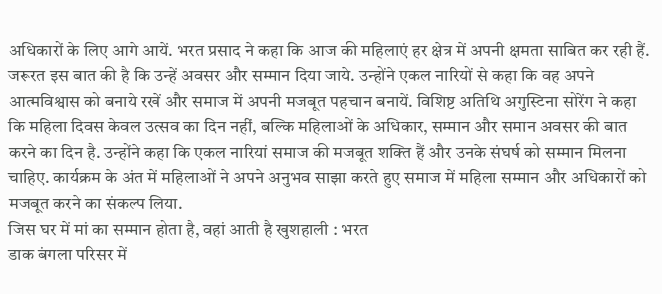अधिकारों के लिए आगे आयें. भरत प्रसाद ने कहा कि आज की महिलाएं हर क्षेत्र में अपनी क्षमता साबित कर रही हैं. जरूरत इस बात की है कि उन्हें अवसर और सम्मान दिया जाये. उन्होंने एकल नारियों से कहा कि वह अपने आत्मविश्वास को बनाये रखें और समाज में अपनी मजबूत पहचान बनायें. विशिष्ट अतिथि अगुस्टिना सोरेंग ने कहा कि महिला दिवस केवल उत्सव का दिन नहीं, बल्कि महिलाओं के अधिकार, सम्मान और समान अवसर की बात करने का दिन है. उन्होंने कहा कि एकल नारियां समाज की मजबूत शक्ति हैं और उनके संघर्ष को सम्मान मिलना चाहिए. कार्यक्रम के अंत में महिलाओं ने अपने अनुभव साझा करते हुए समाज में महिला सम्मान और अधिकारों को मजबूत करने का संकल्प लिया.
जिस घर में मां का सम्मान होता है, वहां आती है खुशहाली : भरत
डाक बंगला परिसर में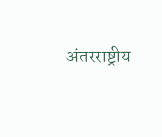अंतरराष्ट्रीय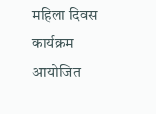महिला दिवस कार्यक्रम आयोजित